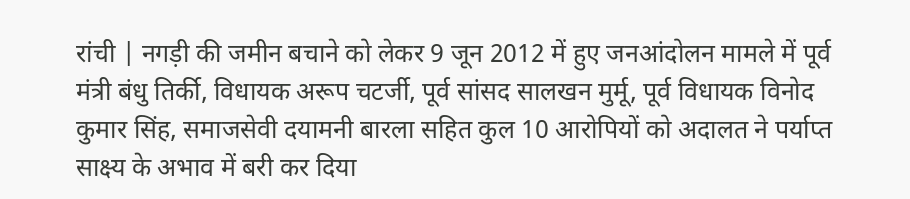रांची | नगड़ी की जमीन बचाने को लेकर 9 जून 2012 में हुए जनआंदोलन मामले में पूर्व मंत्री बंधु तिर्की, विधायक अरूप चटर्जी, पूर्व सांसद सालखन मुर्मू, पूर्व विधायक विनोद कुमार सिंह, समाजसेवी दयामनी बारला सहित कुल 10 आरोपियों को अदालत ने पर्याप्त साक्ष्य के अभाव में बरी कर दिया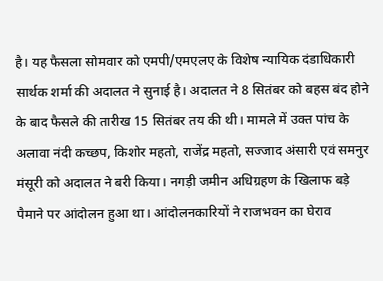है। यह फैसला सोमवार को एमपी/एमएलए के विशेष न्यायिक दंडाधिकारी सार्थक शर्मा की अदालत ने सुनाई है। अदालत ने 8 सितंबर को बहस बंद होने के बाद फैसले की तारीख 15 सितंबर तय की थी। मामले में उक्त पांच के अलावा नंदी कच्छप, किशोर महतो, राजेंद्र महतो, सज्जाद अंसारी एवं समनुर मंसूरी को अदालत ने बरी किया। नगड़ी जमीन अधिग्रहण के खिलाफ बड़े पैमाने पर आंदोलन हुआ था। आंदोलनकारियों ने राजभवन का घेराव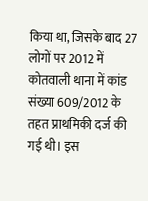किया था, जिसके बाद 27 लोगों पर 2012 में कोतवाली थाना में कांड संख्या 609/2012 के तहत प्राथमिकी दर्ज की गई थी। इस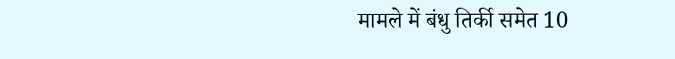मामले में बंधु तिर्की समेत 10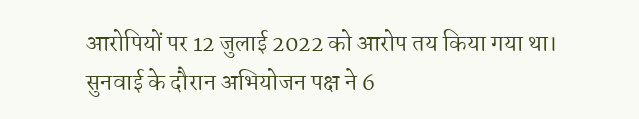आरोपियों पर 12 जुलाई 2022 को आरोप तय किया गया था। सुनवाई के दौरान अभियोजन पक्ष ने 6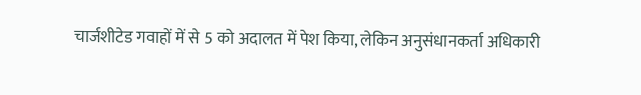चार्जशीटेड गवाहों में से 5 को अदालत में पेश किया, लेकिन अनुसंधानकर्ता अधिकारी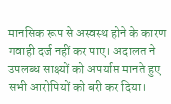मानसिक रूप से अस्वस्थ होने के कारण गवाही दर्ज नहीं कर पाए। अदालत ने उपलब्ध साक्ष्यों को अपर्याप्त मानते हुए सभी आरोपियों को बरी कर दिया।